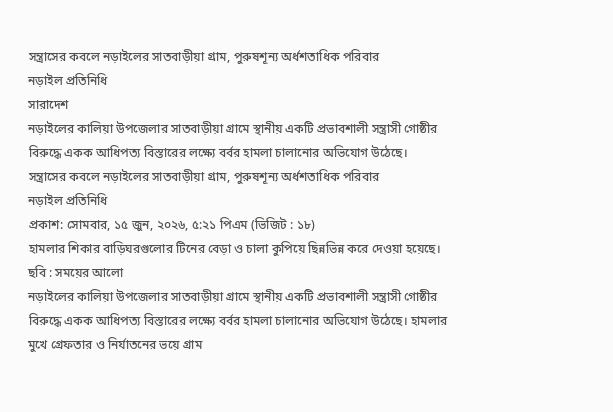সন্ত্রাসের কবলে নড়াইলের সাতবাড়ীয়া গ্রাম, পুরুষশূন্য অর্ধশতাধিক পরিবার
নড়াইল প্রতিনিধি
সারাদেশ
নড়াইলের কালিয়া উপজেলার সাতবাড়ীয়া গ্রামে স্থানীয় একটি প্রভাবশালী সন্ত্রাসী গোষ্ঠীর বিরুদ্ধে একক আধিপত্য বিস্তারের লক্ষ্যে বর্বর হামলা চালানোর অভিযোগ উঠেছে।
সন্ত্রাসের কবলে নড়াইলের সাতবাড়ীয়া গ্রাম, পুরুষশূন্য অর্ধশতাধিক পরিবার
নড়াইল প্রতিনিধি
প্রকাশ: সোমবার, ১৫ জুন, ২০২৬, ৫:২১ পিএম (ভিজিট : ১৮)
হামলার শিকার বাড়িঘরগুলোর টিনের বেড়া ও চালা কুপিয়ে ছিন্নভিন্ন করে দেওয়া হয়েছে। ছবি : সময়ের আলো
নড়াইলের কালিয়া উপজেলার সাতবাড়ীয়া গ্রামে স্থানীয় একটি প্রভাবশালী সন্ত্রাসী গোষ্ঠীর বিরুদ্ধে একক আধিপত্য বিস্তারের লক্ষ্যে বর্বর হামলা চালানোর অভিযোগ উঠেছে। হামলার মুখে গ্রেফতার ও নির্যাতনের ভয়ে গ্রাম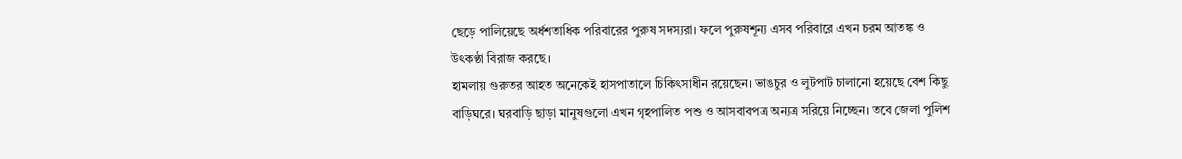ছেড়ে পালিয়েছে অর্ধশতাধিক পরিবারের পুরুষ সদস্যরা। ফলে পুরুষশূন্য এসব পরিবারে এখন চরম আতঙ্ক ও উৎকণ্ঠা বিরাজ করছে।
হামলায় গুরুতর আহত অনেকেই হাসপাতালে চিকিৎসাধীন রয়েছেন। ভাঙচুর ও লুটপাট চালানো হয়েছে বেশ কিছু বাড়িঘরে। ঘরবাড়ি ছাড়া মানুষগুলো এখন গৃহপালিত পশু ও আসবাবপত্র অন্যত্র সরিয়ে নিচ্ছেন। তবে জেলা পুলিশ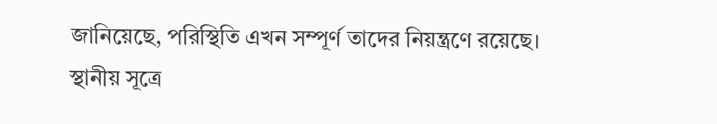জানিয়েছে, পরিস্থিতি এখন সম্পূর্ণ তাদের নিয়ন্ত্রণে রয়েছে।
স্থানীয় সূত্রে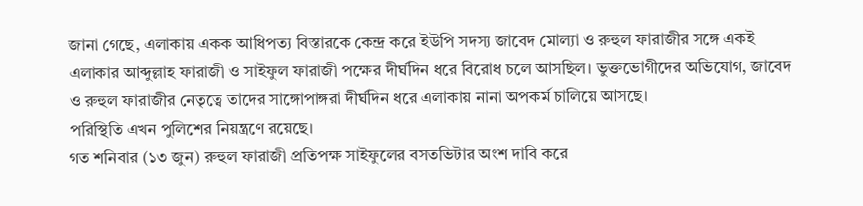জানা গেছে, এলাকায় একক আধিপত্য বিস্তারকে কেন্দ্র করে ইউপি সদস্য জাবেদ মোল্যা ও রুহুল ফারাজীর সঙ্গে একই এলাকার আব্দুল্লাহ ফারাজী ও সাইফুল ফারাজী পক্ষের দীর্ঘদিন ধরে বিরোধ চলে আসছিল। ভুক্তভোগীদের অভিযোগ, জাবেদ ও রুহুল ফারাজীর নেতৃত্বে তাদের সাঙ্গোপাঙ্গরা দীর্ঘদিন ধরে এলাকায় নানা অপকর্ম চালিয়ে আসছে।
পরিস্থিতি এখন পুলিশের নিয়ন্ত্রণে রয়েছে।
গত শনিবার (১৩ জুন) রুহুল ফারাজী প্রতিপক্ষ সাইফুলের বসতভিটার অংশ দাবি করে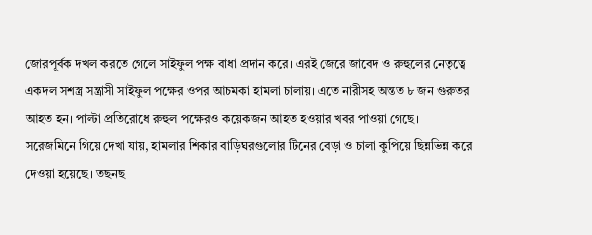জোরপূর্বক দখল করতে গেলে সাইফুল পক্ষ বাধা প্রদান করে। এরই জেরে জাবেদ ও রুহুলের নেতৃত্বে একদল সশস্ত্র সন্ত্রাসী সাইফুল পক্ষের ওপর আচমকা হামলা চালায়। এতে নারীসহ অন্তত ৮ জন গুরুতর আহত হন। পাল্টা প্রতিরোধে রুহুল পক্ষেরও কয়েকজন আহত হওয়ার খবর পাওয়া গেছে।
সরেজমিনে গিয়ে দেখা যায়, হামলার শিকার বাড়িঘরগুলোর টিনের বেড়া ও চালা কুপিয়ে ছিন্নভিন্ন করে দেওয়া হয়েছে। তছনছ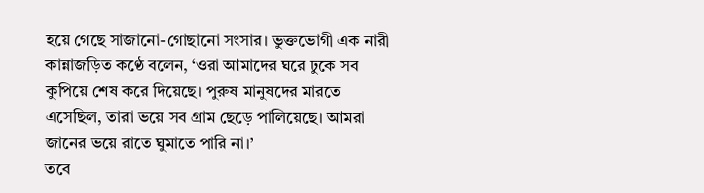হয়ে গেছে সাজানো-গোছানো সংসার। ভুক্তভোগী এক নারী কান্নাজড়িত কণ্ঠে বলেন, ‘ওরা আমাদের ঘরে ঢুকে সব কুপিয়ে শেষ করে দিয়েছে। পুরুষ মানুষদের মারতে এসেছিল, তারা ভয়ে সব গ্রাম ছেড়ে পালিয়েছে। আমরা জানের ভয়ে রাতে ঘুমাতে পারি না।’
তবে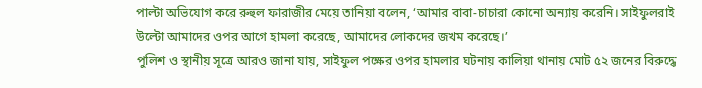পাল্টা অভিযোগ করে রুহুল ফারাজীর মেয়ে তানিয়া বলেন, ‘আমার বাবা-চাচারা কোনো অন্যায় করেনি। সাইফুলরাই উল্টো আমাদের ওপর আগে হামলা করেছে, আমাদের লোকদের জখম করেছে।’
পুলিশ ও স্থানীয় সূত্রে আরও জানা যায়, সাইফুল পক্ষের ওপর হামলার ঘটনায় কালিয়া থানায় মোট ৫২ জনের বিরুদ্ধে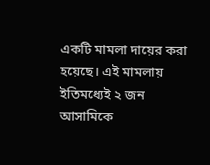একটি মামলা দায়ের করা হয়েছে। এই মামলায় ইতিমধ্যেই ২ জন আসামিকে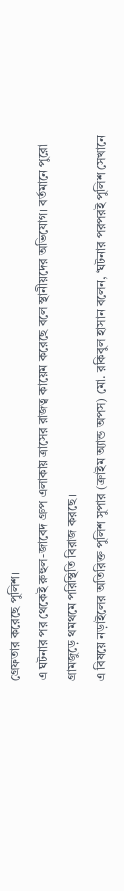গ্রেফতার করেছে পুলিশ।
এ ঘটনার পর থেকেই রুহুল-জাবেদ গ্রুপ এলাকায় ত্রাসের রাজত্ব কায়েম করেছে বলে স্থানীয়দের অভিযোগ। বর্তমানে পুরো গ্রামজুড়ে থমথমে পরিস্থিতি বিরাজ করছে।
এ বিষয়ে নড়াইলের অতিরিক্ত পুলিশ সুপার (ক্রাইম অ্যান্ড অপস) মো. রকিবুল হাসান বলেন, ‘ঘটনার পরপরই পুলিশ সেখানে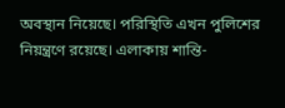অবস্থান নিয়েছে। পরিস্থিতি এখন পুলিশের নিয়ন্ত্রণে রয়েছে। এলাকায় শান্তি-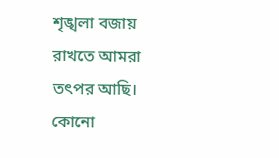শৃঙ্খলা বজায় রাখতে আমরা তৎপর আছি। কোনো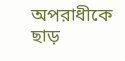অপরাধীকে ছাড়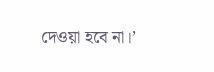দেওয়া হবে না।’